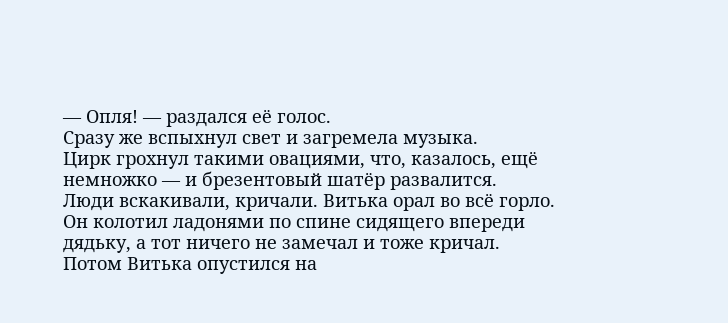— Опля! — раздался её голос.
Сразу же вспыхнул свет и загремела музыка.
Цирк грохнул такими овациями, что, казалось, ещё немножко — и брезентовый шатёр развалится.
Люди вскакивали, кричали. Витька орал во всё горло.
Он колотил ладонями по спине сидящего впереди дядьку, а тот ничего не замечал и тоже кричал.
Потом Витька опустился на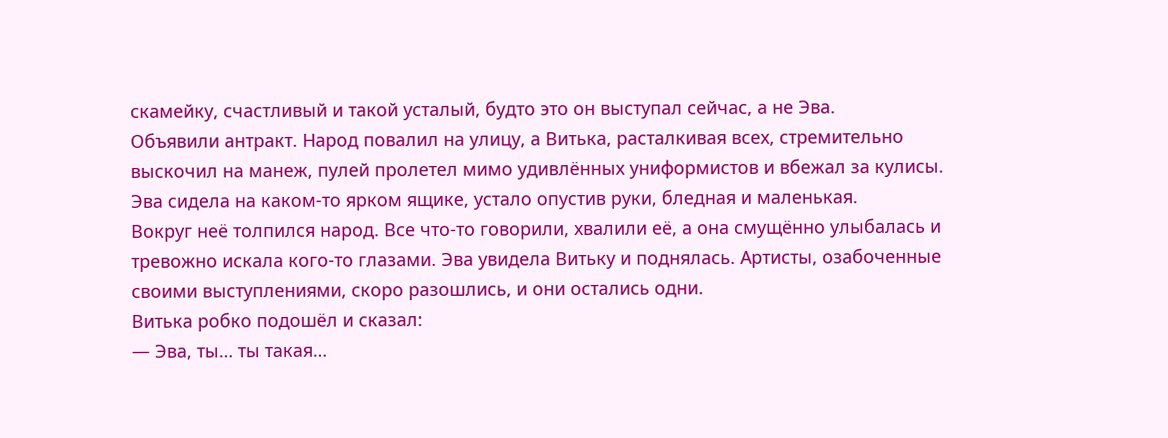скамейку, счастливый и такой усталый, будто это он выступал сейчас, а не Эва.
Объявили антракт. Народ повалил на улицу, а Витька, расталкивая всех, стремительно выскочил на манеж, пулей пролетел мимо удивлённых униформистов и вбежал за кулисы.
Эва сидела на каком-то ярком ящике, устало опустив руки, бледная и маленькая.
Вокруг неё толпился народ. Все что-то говорили, хвалили её, а она смущённо улыбалась и тревожно искала кого-то глазами. Эва увидела Витьку и поднялась. Артисты, озабоченные своими выступлениями, скоро разошлись, и они остались одни.
Витька робко подошёл и сказал:
— Эва, ты… ты такая…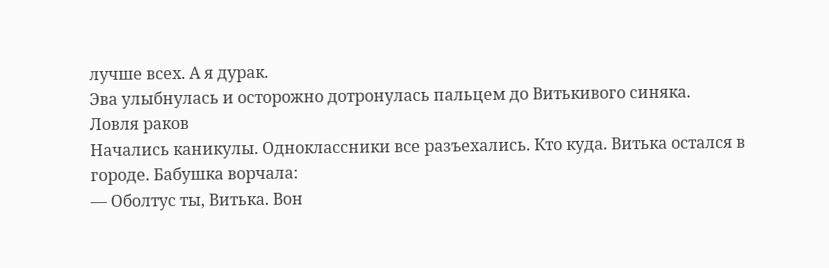лучше всех. А я дурак.
Эва улыбнулась и осторожно дотронулась пальцем до Витькивого синяка.
Ловля раков
Начались каникулы. Одноклассники все разъехались. Кто куда. Витька остался в городе. Бабушка ворчала:
— Оболтус ты, Витька. Вон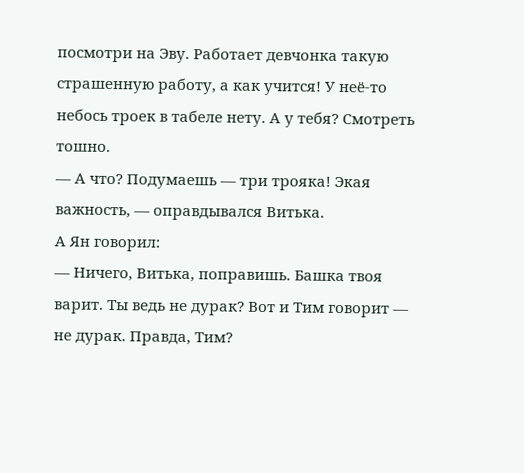посмотри на Эву. Работает девчонка такую страшенную работу, а как учится! У неё-то небось троек в табеле нету. А у тебя? Смотреть тошно.
— А что? Подумаешь — три трояка! Экая важность, — оправдывался Витька.
А Ян говорил:
— Ничего, Витька, поправишь. Башка твоя варит. Ты ведь не дурак? Вот и Тим говорит — не дурак. Правда, Тим?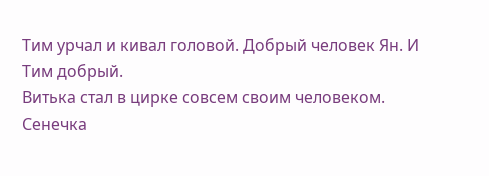Тим урчал и кивал головой. Добрый человек Ян. И Тим добрый.
Витька стал в цирке совсем своим человеком.
Сенечка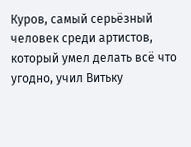Куров, самый серьёзный человек среди артистов, который умел делать всё что угодно, учил Витьку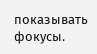показывать фокусы.